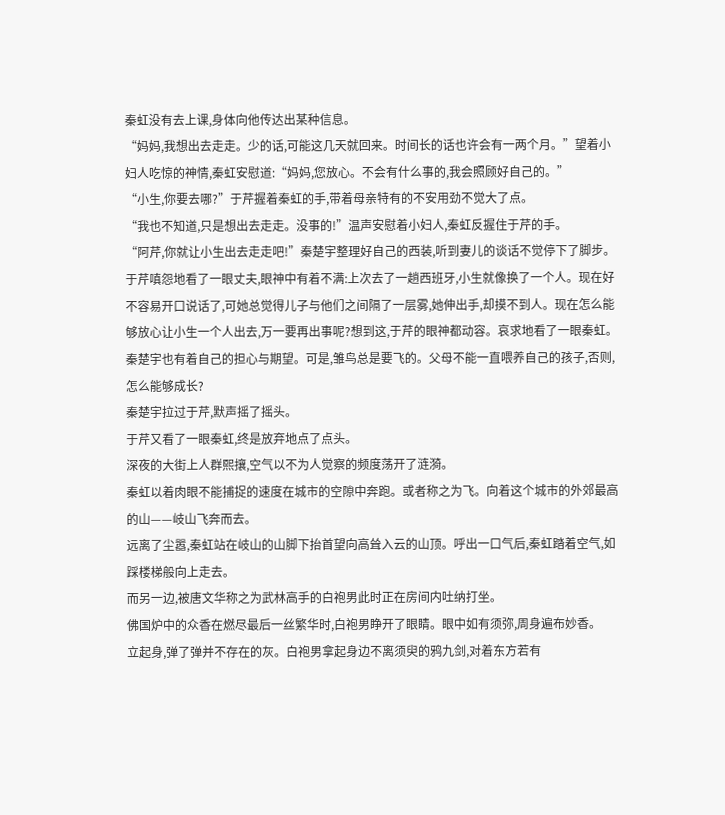秦虹没有去上课,身体向他传达出某种信息。
“妈妈,我想出去走走。少的话,可能这几天就回来。时间长的话也许会有一两个月。”望着小妇人吃惊的神情,秦虹安慰道:“妈妈,您放心。不会有什么事的,我会照顾好自己的。”
“小生,你要去哪?”于芹握着秦虹的手,带着母亲特有的不安用劲不觉大了点。
“我也不知道,只是想出去走走。没事的!”温声安慰着小妇人,秦虹反握住于芹的手。
“阿芹,你就让小生出去走走吧!”秦楚宇整理好自己的西装,听到妻儿的谈话不觉停下了脚步。
于芹嗔怨地看了一眼丈夫,眼神中有着不满:上次去了一趟西班牙,小生就像换了一个人。现在好不容易开口说话了,可她总觉得儿子与他们之间隔了一层雾,她伸出手,却摸不到人。现在怎么能够放心让小生一个人出去,万一要再出事呢?想到这,于芹的眼神都动容。哀求地看了一眼秦虹。
秦楚宇也有着自己的担心与期望。可是,雏鸟总是要飞的。父母不能一直喂养自己的孩子,否则,怎么能够成长?
秦楚宇拉过于芹,默声摇了摇头。
于芹又看了一眼秦虹,终是放弃地点了点头。
深夜的大街上人群熙攘,空气以不为人觉察的频度荡开了涟漪。
秦虹以着肉眼不能捕捉的速度在城市的空隙中奔跑。或者称之为飞。向着这个城市的外郊最高的山——岐山飞奔而去。
远离了尘嚣,秦虹站在岐山的山脚下抬首望向高耸入云的山顶。呼出一口气后,秦虹踏着空气,如踩楼梯般向上走去。
而另一边,被唐文华称之为武林高手的白袍男此时正在房间内吐纳打坐。
佛国炉中的众香在燃尽最后一丝繁华时,白袍男睁开了眼睛。眼中如有须弥,周身遍布妙香。
立起身,弹了弹并不存在的灰。白袍男拿起身边不离须臾的鸦九剑,对着东方若有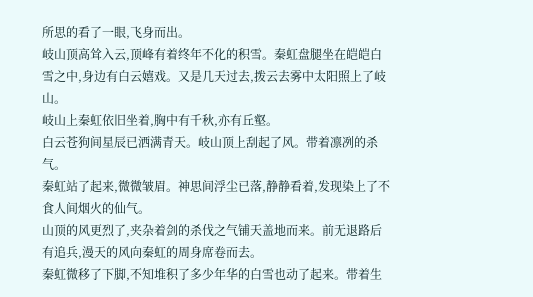所思的看了一眼,飞身而出。
岐山顶高耸入云,顶峰有着终年不化的积雪。秦虹盘腿坐在皑皑白雪之中,身边有白云嬉戏。又是几天过去,拨云去雾中太阳照上了岐山。
岐山上秦虹依旧坐着,胸中有千秋,亦有丘壑。
白云苍狗间星辰已洒满青天。岐山顶上刮起了风。带着凛冽的杀气。
秦虹站了起来,微微皱眉。神思间浮尘已落,静静看着,发现染上了不食人间烟火的仙气。
山顶的风更烈了,夹杂着剑的杀伐之气铺天盖地而来。前无退路后有追兵,漫天的风向秦虹的周身席卷而去。
秦虹微移了下脚,不知堆积了多少年华的白雪也动了起来。带着生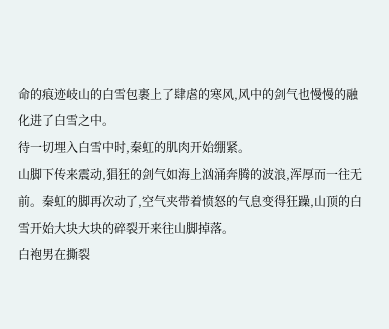命的痕迹岐山的白雪包裹上了肆虐的寒风,风中的剑气也慢慢的融化进了白雪之中。
待一切埋入白雪中时,秦虹的肌肉开始绷紧。
山脚下传来震动,猖狂的剑气如海上汹涌奔腾的波浪,浑厚而一往无前。秦虹的脚再次动了,空气夹带着愤怒的气息变得狂躁,山顶的白雪开始大块大块的碎裂开来往山脚掉落。
白袍男在撕裂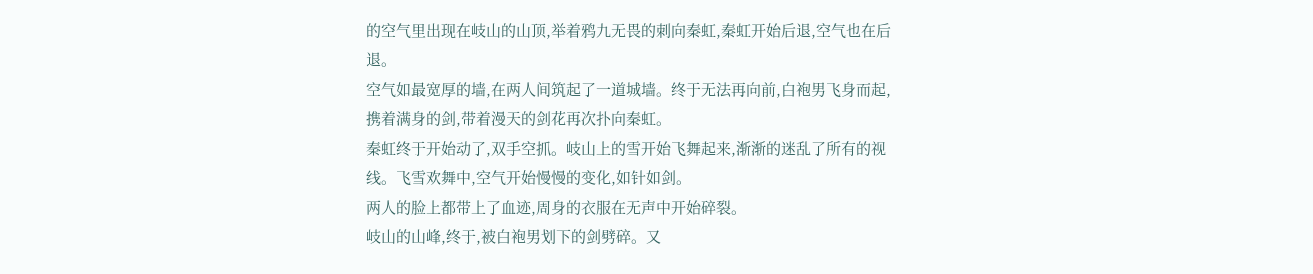的空气里出现在岐山的山顶,举着鸦九无畏的刺向秦虹,秦虹开始后退,空气也在后退。
空气如最宽厚的墙,在两人间筑起了一道城墙。终于无法再向前,白袍男飞身而起,携着满身的剑,带着漫天的剑花再次扑向秦虹。
秦虹终于开始动了,双手空抓。岐山上的雪开始飞舞起来,渐渐的迷乱了所有的视线。飞雪欢舞中,空气开始慢慢的变化,如针如剑。
两人的脸上都带上了血迹,周身的衣服在无声中开始碎裂。
岐山的山峰,终于,被白袍男划下的剑劈碎。又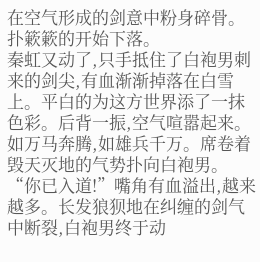在空气形成的剑意中粉身碎骨。扑簌簌的开始下落。
秦虹又动了,只手抵住了白袍男刺来的剑尖,有血渐渐掉落在白雪上。平白的为这方世界添了一抹色彩。后背一振,空气喧嚣起来。如万马奔腾,如雄兵千万。席卷着毁天灭地的气势扑向白袍男。
“你已入道!”嘴角有血溢出,越来越多。长发狼狈地在纠缠的剑气中断裂,白袍男终于动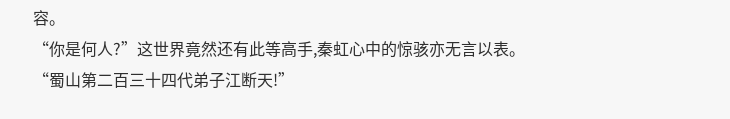容。
“你是何人?”这世界竟然还有此等高手,秦虹心中的惊骇亦无言以表。
“蜀山第二百三十四代弟子江断天!”